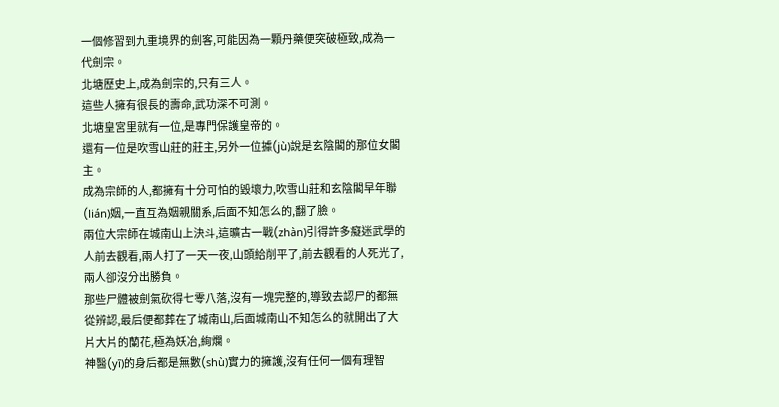一個修習到九重境界的劍客,可能因為一顆丹藥便突破極致,成為一代劍宗。
北塘歷史上,成為劍宗的,只有三人。
這些人擁有很長的壽命,武功深不可測。
北塘皇宮里就有一位,是專門保護皇帝的。
還有一位是吹雪山莊的莊主,另外一位據(jù)說是玄陰閣的那位女閣主。
成為宗師的人,都擁有十分可怕的毀壞力,吹雪山莊和玄陰閣早年聯(lián)姻,一直互為姻親關系,后面不知怎么的,翻了臉。
兩位大宗師在城南山上決斗,這曠古一戰(zhàn)引得許多癡迷武學的人前去觀看,兩人打了一天一夜,山頭給削平了,前去觀看的人死光了,兩人卻沒分出勝負。
那些尸體被劍氣砍得七零八落,沒有一塊完整的,導致去認尸的都無從辨認,最后便都葬在了城南山,后面城南山不知怎么的就開出了大片大片的蘭花,極為妖冶,絢爛。
神醫(yī)的身后都是無數(shù)實力的擁護,沒有任何一個有理智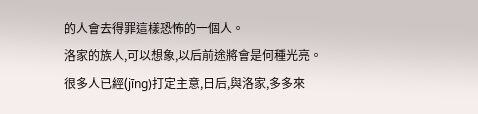的人會去得罪這樣恐怖的一個人。
洛家的族人,可以想象,以后前途將會是何種光亮。
很多人已經(jīng)打定主意,日后,與洛家,多多來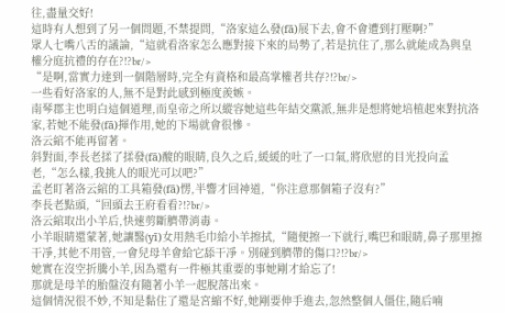往,盡量交好!
這時有人想到了另一個問題,不禁提問,“洛家這么發(fā)展下去,會不會遭到打壓啊?”
眾人七嘴八舌的議論,“這就看洛家怎么應對接下來的局勢了,若是抗住了,那么就能成為與皇權分庭抗禮的存在?!?br/>
“是啊,當實力達到一個階層時,完全有資格和最高掌權者共存?!?br/>
一些看好洛家的人,無不是對此感到極度羨嫉。
南琴郡主也明白這個道理,而皇帝之所以縱容她這些年結交黨派,無非是想將她培植起來對抗洛家,若她不能發(fā)揮作用,她的下場就會很慘。
洛云綰不能再留著。
斜對面,李長老揉了揉發(fā)酸的眼睛,良久之后,緩緩的吐了一口氣,將欣慰的目光投向孟老,“怎么樣,我挑人的眼光可以吧?”
孟老盯著洛云綰的工具箱發(fā)愣,半響才回神道,“你注意那個箱子沒有?”
李長老點頭,“回頭去王府看看?!?br/>
洛云綰取出小羊后,快速剪斷臍帶消毒。
小羊眼睛還蒙著,她讓醫(yī)女用熱毛巾給小羊擦拭,“隨便擦一下就行,嘴巴和眼睛,鼻子那里擦干凈,其他不用管,一會兒母羊會給它舔干凈。別碰到臍帶的傷口?!?br/>
她實在沒空折騰小羊,因為還有一件極其重要的事她剛才給忘了!
那就是母羊的胎盤沒有隨著小羊一起脫落出來。
這個情況很不妙,不知是黏住了還是宮縮不好,她剛要伸手進去,忽然整個人僵住,隨后喃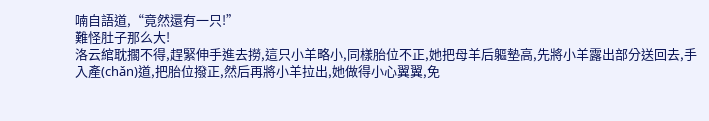喃自語道,“竟然還有一只!”
難怪肚子那么大!
洛云綰耽擱不得,趕緊伸手進去撈,這只小羊略小,同樣胎位不正,她把母羊后軀墊高,先將小羊露出部分送回去,手入產(chǎn)道,把胎位撥正,然后再將小羊拉出,她做得小心翼翼,免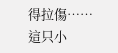得拉傷……
這只小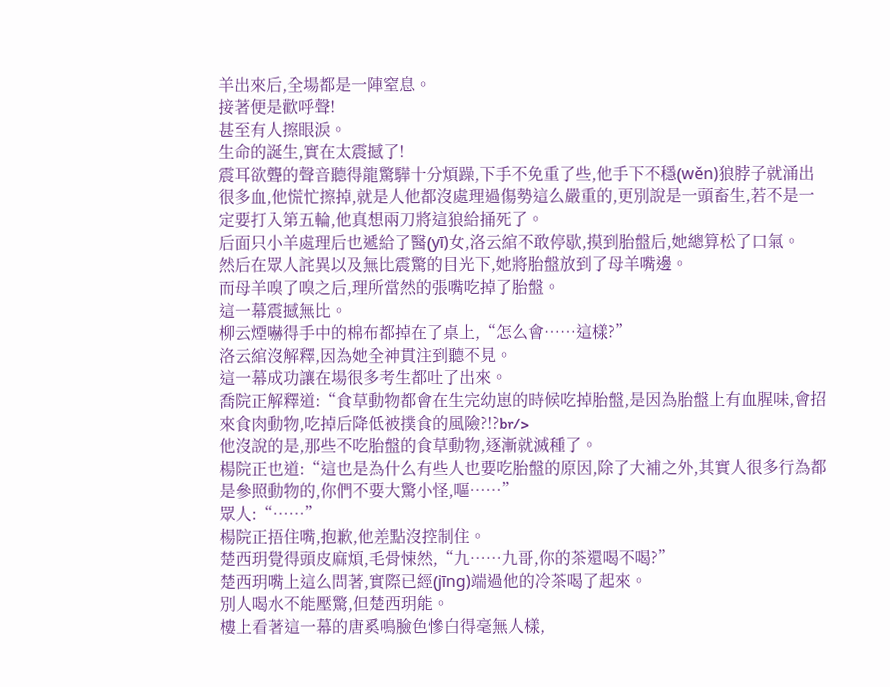羊出來后,全場都是一陣窒息。
接著便是歡呼聲!
甚至有人擦眼淚。
生命的誕生,實在太震撼了!
震耳欲聾的聲音聽得龍驚驊十分煩躁,下手不免重了些,他手下不穩(wěn)狼脖子就涌出很多血,他慌忙擦掉,就是人他都沒處理過傷勢這么嚴重的,更別說是一頭畜生,若不是一定要打入第五輪,他真想兩刀將這狼給捅死了。
后面只小羊處理后也遞給了醫(yī)女,洛云綰不敢停歇,摸到胎盤后,她總算松了口氣。
然后在眾人詫異以及無比震驚的目光下,她將胎盤放到了母羊嘴邊。
而母羊嗅了嗅之后,理所當然的張嘴吃掉了胎盤。
這一幕震撼無比。
柳云煙嚇得手中的棉布都掉在了桌上,“怎么會……這樣?”
洛云綰沒解釋,因為她全神貫注到聽不見。
這一幕成功讓在場很多考生都吐了出來。
喬院正解釋道:“食草動物都會在生完幼崽的時候吃掉胎盤,是因為胎盤上有血腥味,會招來食肉動物,吃掉后降低被撲食的風險?!?br/>
他沒說的是,那些不吃胎盤的食草動物,逐漸就滅種了。
楊院正也道:“這也是為什么有些人也要吃胎盤的原因,除了大補之外,其實人很多行為都是參照動物的,你們不要大驚小怪,嘔……”
眾人:“……”
楊院正捂住嘴,抱歉,他差點沒控制住。
楚西玥覺得頭皮麻煩,毛骨悚然,“九……九哥,你的茶還喝不喝?”
楚西玥嘴上這么問著,實際已經(jīng)端過他的冷茶喝了起來。
別人喝水不能壓驚,但楚西玥能。
樓上看著這一幕的唐奚鳴臉色慘白得毫無人樣,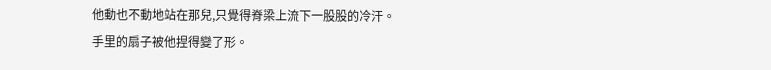他動也不動地站在那兒,只覺得脊梁上流下一股股的冷汗。
手里的扇子被他捏得變了形。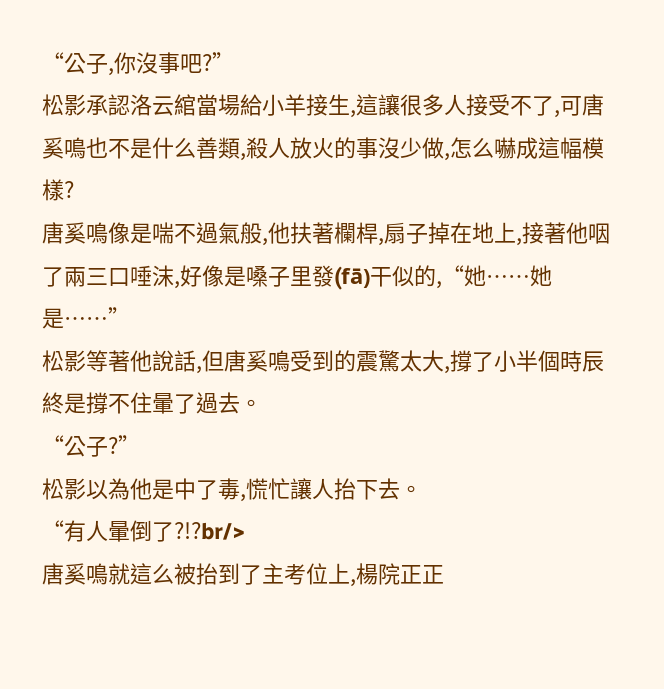“公子,你沒事吧?”
松影承認洛云綰當場給小羊接生,這讓很多人接受不了,可唐奚鳴也不是什么善類,殺人放火的事沒少做,怎么嚇成這幅模樣?
唐奚鳴像是喘不過氣般,他扶著欄桿,扇子掉在地上,接著他咽了兩三口唾沫,好像是嗓子里發(fā)干似的,“她……她是……”
松影等著他說話,但唐奚鳴受到的震驚太大,撐了小半個時辰終是撐不住暈了過去。
“公子?”
松影以為他是中了毒,慌忙讓人抬下去。
“有人暈倒了?!?br/>
唐奚鳴就這么被抬到了主考位上,楊院正正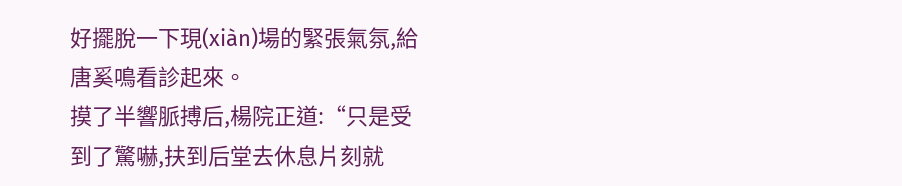好擺脫一下現(xiàn)場的緊張氣氛,給唐奚鳴看診起來。
摸了半響脈搏后,楊院正道:“只是受到了驚嚇,扶到后堂去休息片刻就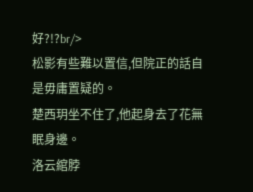好?!?br/>
松影有些難以置信,但院正的話自是毋庸置疑的。
楚西玥坐不住了,他起身去了花無眠身邊。
洛云綰脖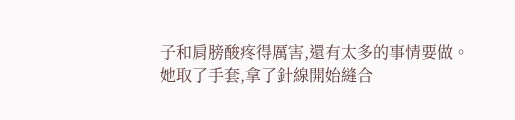子和肩膀酸疼得厲害,還有太多的事情要做。
她取了手套,拿了針線開始縫合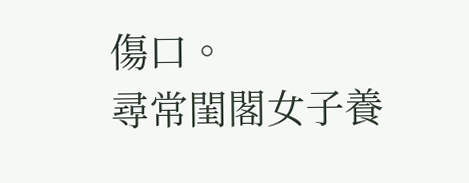傷口。
尋常閨閣女子養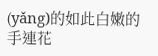(yǎng)的如此白嫩的手連花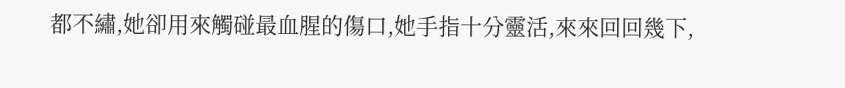都不繡,她卻用來觸碰最血腥的傷口,她手指十分靈活,來來回回幾下,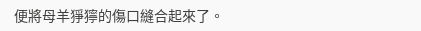便將母羊猙獰的傷口縫合起來了。